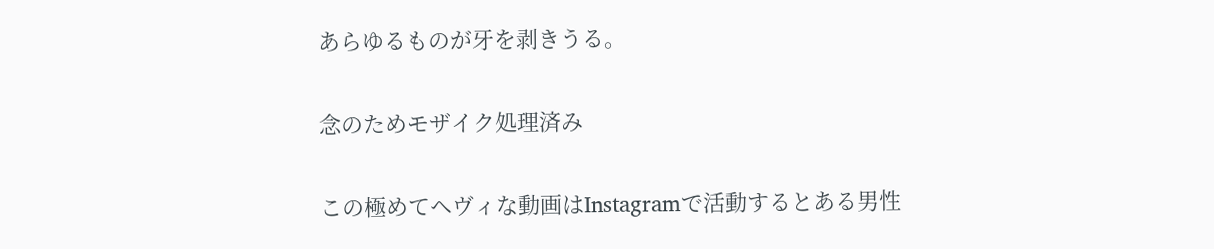あらゆるものが牙を剥きうる。

念のためモザイク処理済み

この極めてヘヴィな動画はInstagramで活動するとある男性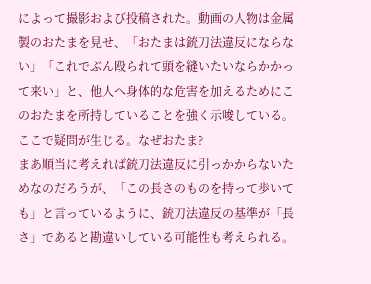によって撮影および投稿された。動画の人物は金属製のおたまを見せ、「おたまは銃刀法違反にならない」「これでぶん殴られて頭を縫いたいならかかって来い」と、他人へ身体的な危害を加えるためにこのおたまを所持していることを強く示唆している。
ここで疑問が生じる。なぜおたま?
まあ順当に考えれば銃刀法違反に引っかからないためなのだろうが、「この長さのものを持って歩いても」と言っているように、銃刀法違反の基準が「長さ」であると勘違いしている可能性も考えられる。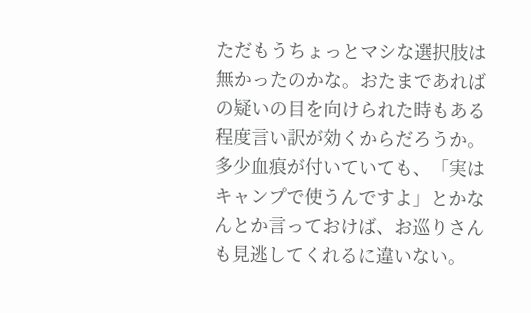ただもうちょっとマシな選択肢は無かったのかな。おたまであればの疑いの目を向けられた時もある程度言い訳が効くからだろうか。多少血痕が付いていても、「実はキャンプで使うんですよ」とかなんとか言っておけば、お巡りさんも見逃してくれるに違いない。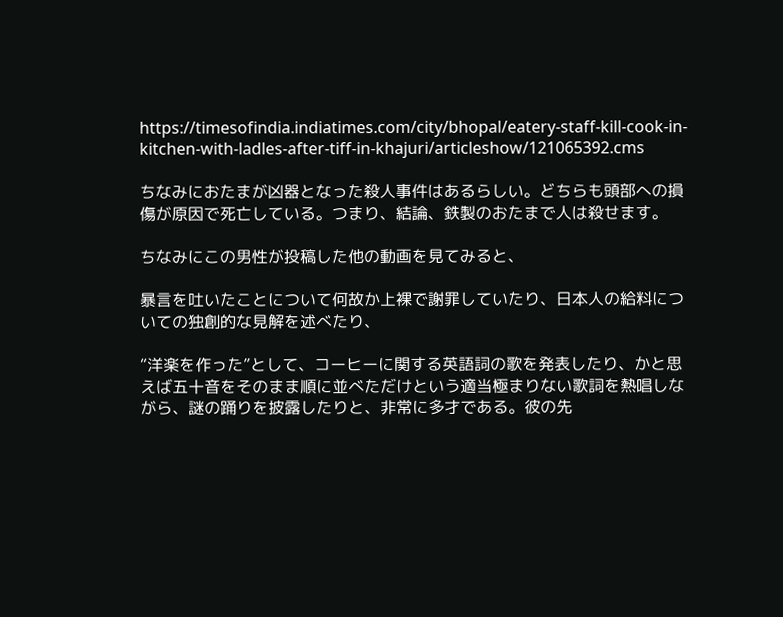https://timesofindia.indiatimes.com/city/bhopal/eatery-staff-kill-cook-in-kitchen-with-ladles-after-tiff-in-khajuri/articleshow/121065392.cms

ちなみにおたまが凶器となった殺人事件はあるらしい。どちらも頭部への損傷が原因で死亡している。つまり、結論、鉄製のおたまで人は殺せます。

ちなみにこの男性が投稿した他の動画を見てみると、

暴言を吐いたことについて何故か上裸で謝罪していたり、日本人の給料についての独創的な見解を述べたり、

“洋楽を作った”として、コーヒーに関する英語詞の歌を発表したり、かと思えば五十音をそのまま順に並べただけという適当極まりない歌詞を熱唱しながら、謎の踊りを披露したりと、非常に多才である。彼の先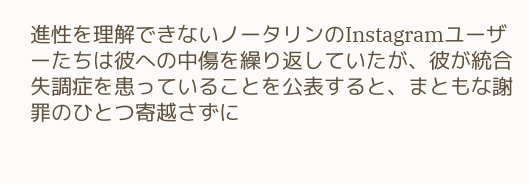進性を理解できないノータリンのInstagramユーザーたちは彼への中傷を繰り返していたが、彼が統合失調症を患っていることを公表すると、まともな謝罪のひとつ寄越さずに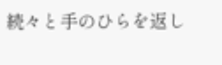続々と手のひらを返し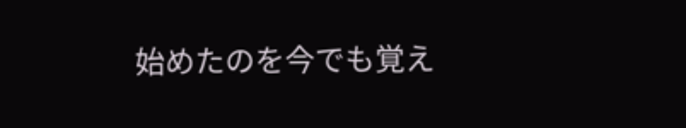始めたのを今でも覚え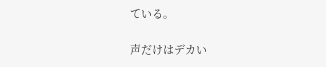ている。

声だけはデカい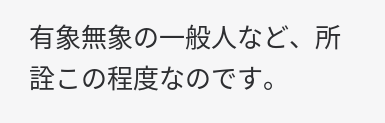有象無象の一般人など、所詮この程度なのです。